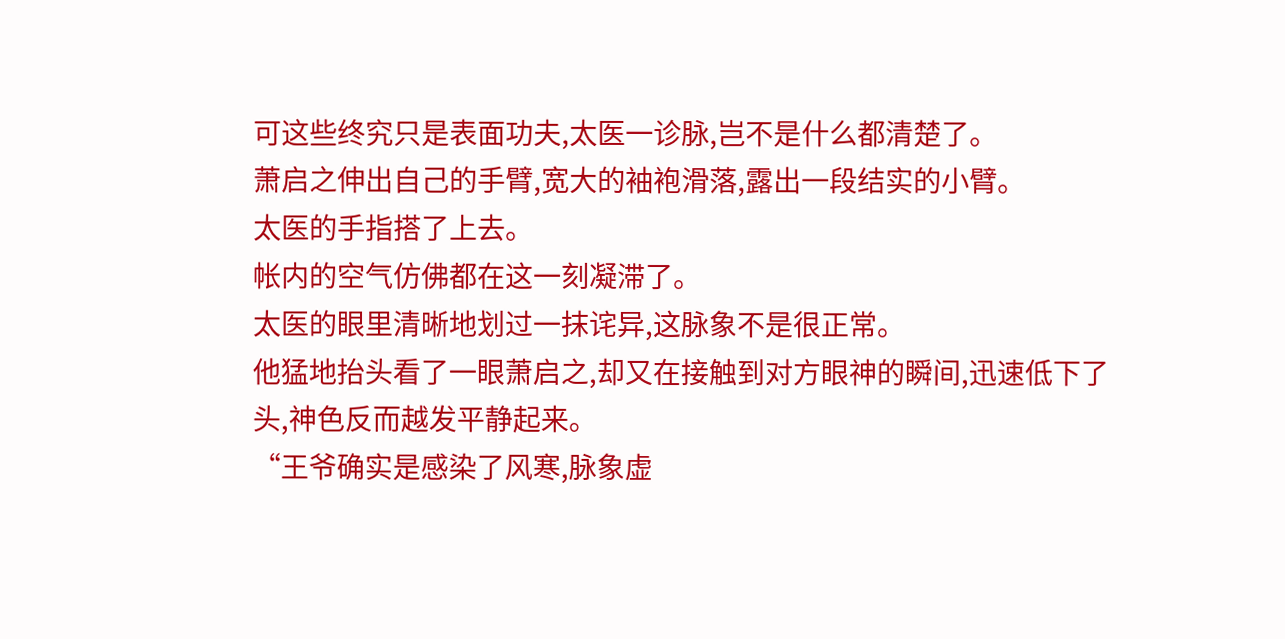可这些终究只是表面功夫,太医一诊脉,岂不是什么都清楚了。
萧启之伸出自己的手臂,宽大的袖袍滑落,露出一段结实的小臂。
太医的手指搭了上去。
帐内的空气仿佛都在这一刻凝滞了。
太医的眼里清晰地划过一抹诧异,这脉象不是很正常。
他猛地抬头看了一眼萧启之,却又在接触到对方眼神的瞬间,迅速低下了头,神色反而越发平静起来。
“王爷确实是感染了风寒,脉象虚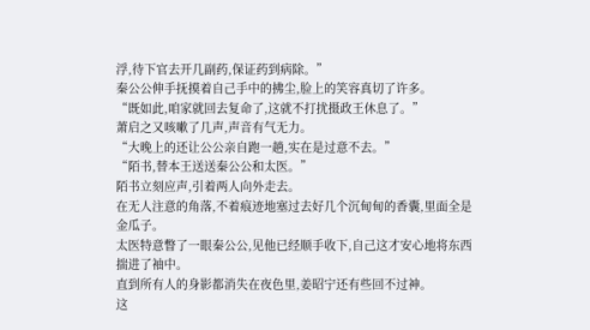浮,待下官去开几副药,保证药到病除。”
秦公公伸手抚摸着自己手中的拂尘,脸上的笑容真切了许多。
“既如此,咱家就回去复命了,这就不打扰摄政王休息了。”
萧启之又咳嗽了几声,声音有气无力。
“大晚上的还让公公亲自跑一趟,实在是过意不去。”
“陌书,替本王送送秦公公和太医。”
陌书立刻应声,引着两人向外走去。
在无人注意的角落,不着痕迹地塞过去好几个沉甸甸的香囊,里面全是金瓜子。
太医特意瞥了一眼秦公公,见他已经顺手收下,自己这才安心地将东西揣进了袖中。
直到所有人的身影都消失在夜色里,姜昭宁还有些回不过神。
这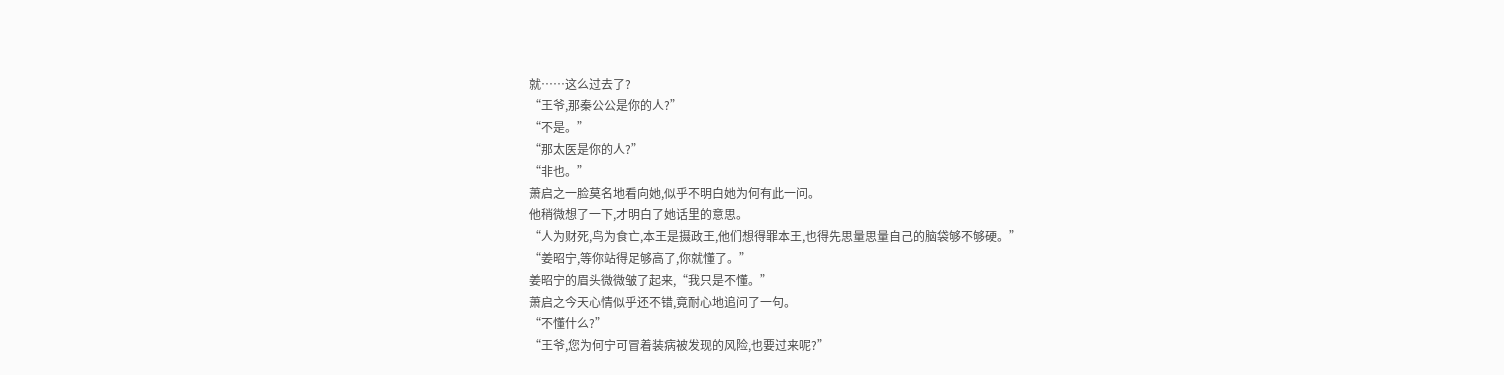就……这么过去了?
“王爷,那秦公公是你的人?”
“不是。”
“那太医是你的人?”
“非也。”
萧启之一脸莫名地看向她,似乎不明白她为何有此一问。
他稍微想了一下,才明白了她话里的意思。
“人为财死,鸟为食亡,本王是摄政王,他们想得罪本王,也得先思量思量自己的脑袋够不够硬。”
“姜昭宁,等你站得足够高了,你就懂了。”
姜昭宁的眉头微微皱了起来,“我只是不懂。”
萧启之今天心情似乎还不错,竟耐心地追问了一句。
“不懂什么?”
“王爷,您为何宁可冒着装病被发现的风险,也要过来呢?”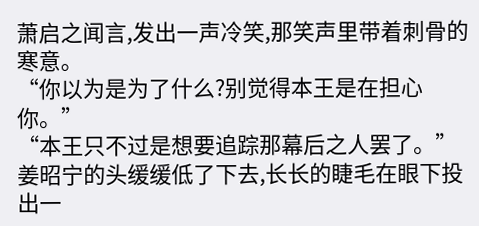萧启之闻言,发出一声冷笑,那笑声里带着刺骨的寒意。
“你以为是为了什么?别觉得本王是在担心你。”
“本王只不过是想要追踪那幕后之人罢了。”
姜昭宁的头缓缓低了下去,长长的睫毛在眼下投出一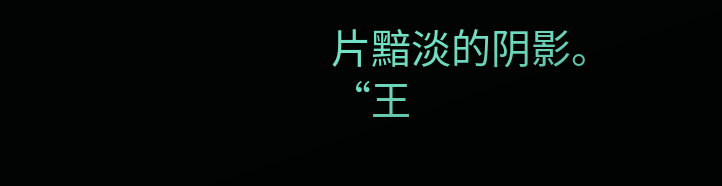片黯淡的阴影。
“王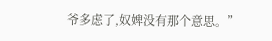爷多虑了,奴婢没有那个意思。”